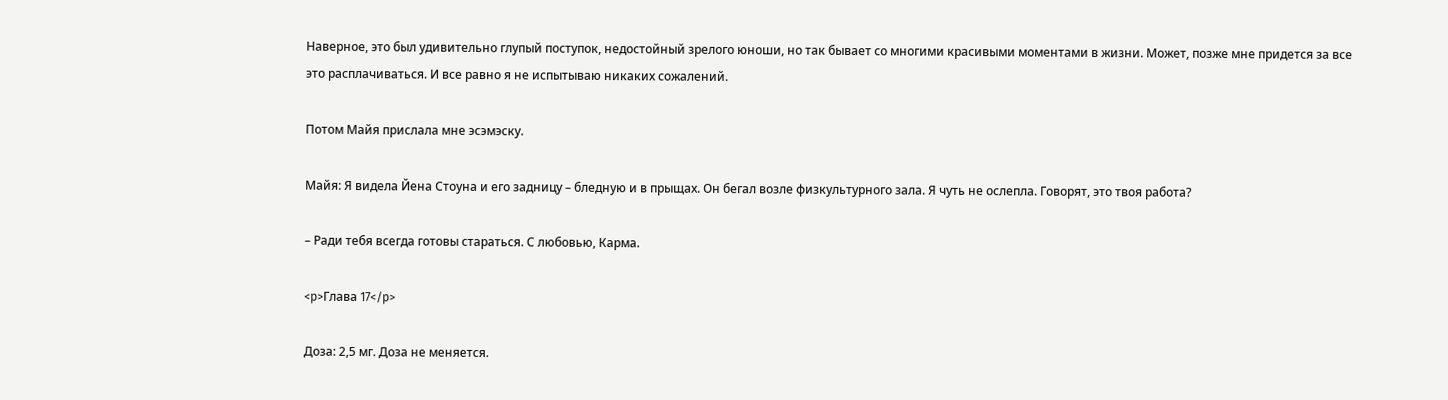Наверное, это был удивительно глупый поступок, недостойный зрелого юноши, но так бывает со многими красивыми моментами в жизни. Может, позже мне придется за все это расплачиваться. И все равно я не испытываю никаких сожалений.

Потом Майя прислала мне эсэмэску.

Майя: Я видела Йена Стоуна и его задницу – бледную и в прыщах. Он бегал возле физкультурного зала. Я чуть не ослепла. Говорят, это твоя работа?

– Ради тебя всегда готовы стараться. С любовью, Карма.

<p>Глава 17</p>

Доза: 2,5 мг. Доза не меняется.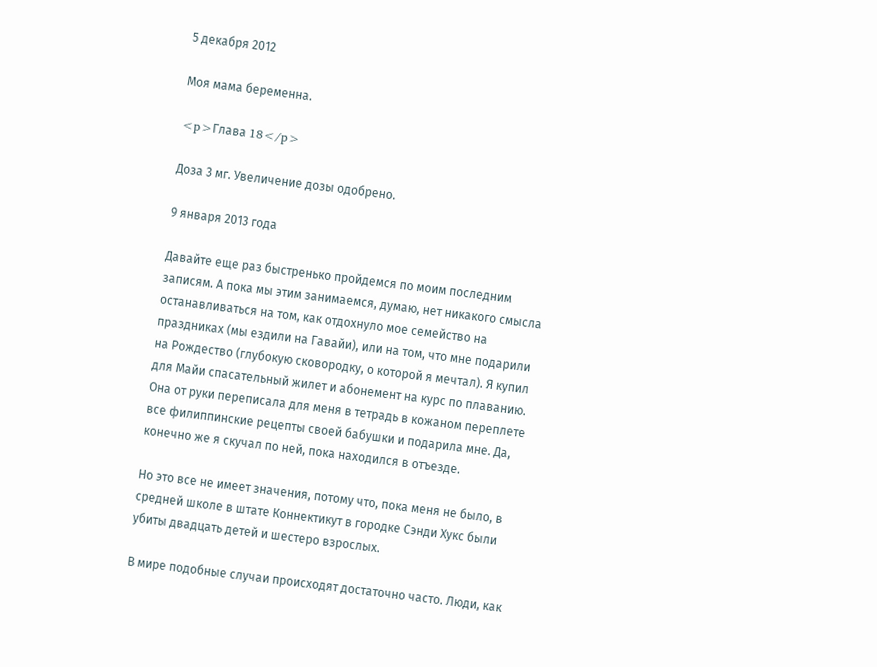5 декабря 2012

Моя мама беременна.

<p>Глава 18</p>

Доза 3 мг. Увеличение дозы одобрено.

9 января 2013 года

Давайте еще раз быстренько пройдемся по моим последним записям. А пока мы этим занимаемся, думаю, нет никакого смысла останавливаться на том, как отдохнуло мое семейство на праздниках (мы ездили на Гавайи), или на том, что мне подарили на Рождество (глубокую сковородку, о которой я мечтал). Я купил для Майи спасательный жилет и абонемент на курс по плаванию. Она от руки переписала для меня в тетрадь в кожаном переплете все филиппинские рецепты своей бабушки и подарила мне. Да, конечно же я скучал по ней, пока находился в отъезде.

Но это все не имеет значения, потому что, пока меня не было, в средней школе в штате Коннектикут в городке Сэнди Хукс были убиты двадцать детей и шестеро взрослых.

В мире подобные случаи происходят достаточно часто. Люди, как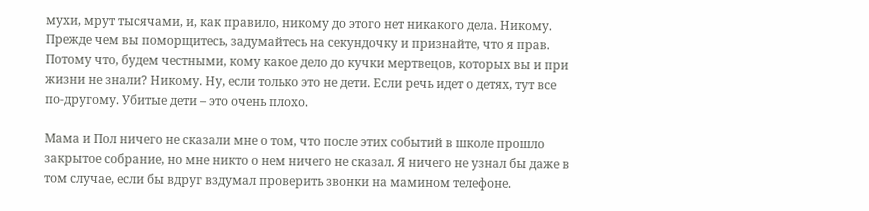мухи, мрут тысячами, и, как правило, никому до этого нет никакого дела. Никому. Прежде чем вы поморщитесь, задумайтесь на секундочку и признайте, что я прав. Потому что, будем честными, кому какое дело до кучки мертвецов, которых вы и при жизни не знали? Никому. Ну, если только это не дети. Если речь идет о детях, тут все по-другому. Убитые дети – это очень плохо.

Мама и Пол ничего не сказали мне о том, что после этих событий в школе прошло закрытое собрание, но мне никто о нем ничего не сказал. Я ничего не узнал бы даже в том случае, если бы вдруг вздумал проверить звонки на мамином телефоне.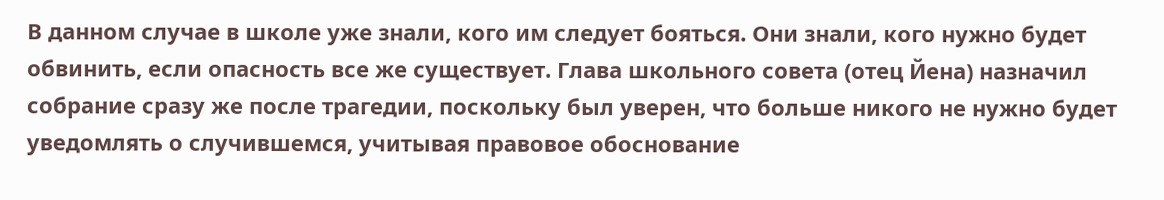В данном случае в школе уже знали, кого им следует бояться. Они знали, кого нужно будет обвинить, если опасность все же существует. Глава школьного совета (отец Йена) назначил собрание сразу же после трагедии, поскольку был уверен, что больше никого не нужно будет уведомлять о случившемся, учитывая правовое обоснование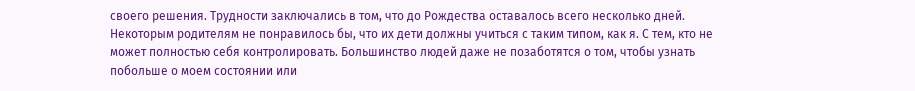своего решения. Трудности заключались в том, что до Рождества оставалось всего несколько дней. Некоторым родителям не понравилось бы, что их дети должны учиться с таким типом, как я. С тем, кто не может полностью себя контролировать. Большинство людей даже не позаботятся о том, чтобы узнать побольше о моем состоянии или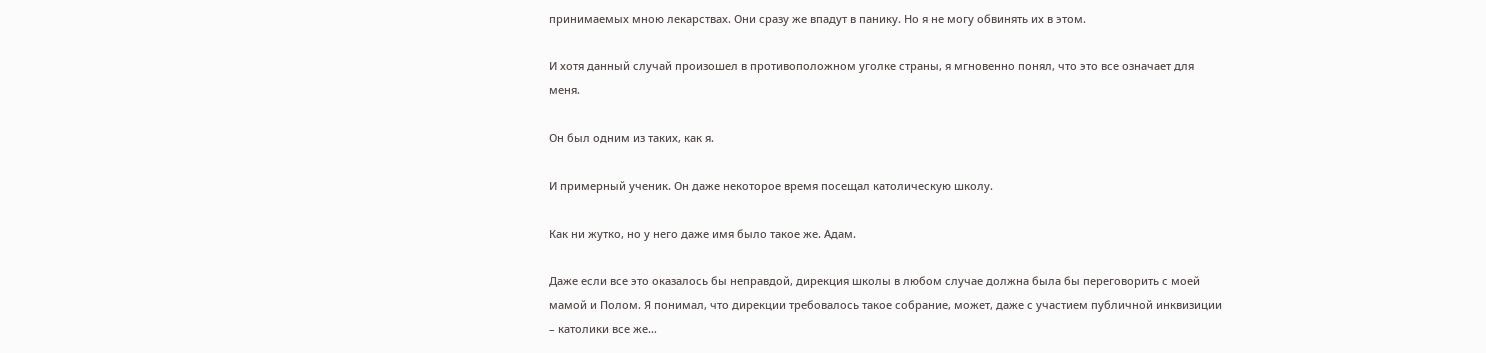принимаемых мною лекарствах. Они сразу же впадут в панику. Но я не могу обвинять их в этом.

И хотя данный случай произошел в противоположном уголке страны, я мгновенно понял, что это все означает для меня.

Он был одним из таких, как я.

И примерный ученик. Он даже некоторое время посещал католическую школу.

Как ни жутко, но у него даже имя было такое же. Адам.

Даже если все это оказалось бы неправдой, дирекция школы в любом случае должна была бы переговорить с моей мамой и Полом. Я понимал, что дирекции требовалось такое собрание, может, даже с участием публичной инквизиции – католики все же…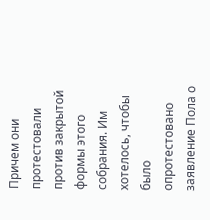Причем они протестовали против закрытой формы этого собрания. Им хотелось, чтобы было опротестовано заявление Пола о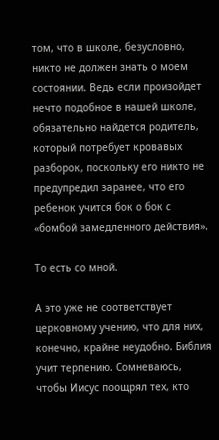том, что в школе, безусловно, никто не должен знать о моем состоянии. Ведь если произойдет нечто подобное в нашей школе, обязательно найдется родитель, который потребует кровавых разборок, поскольку его никто не предупредил заранее, что его ребенок учится бок о бок с «бомбой замедленного действия».

То есть со мной.

А это уже не соответствует церковному учению, что для них, конечно, крайне неудобно. Библия учит терпению. Сомневаюсь, чтобы Иисус поощрял тех, кто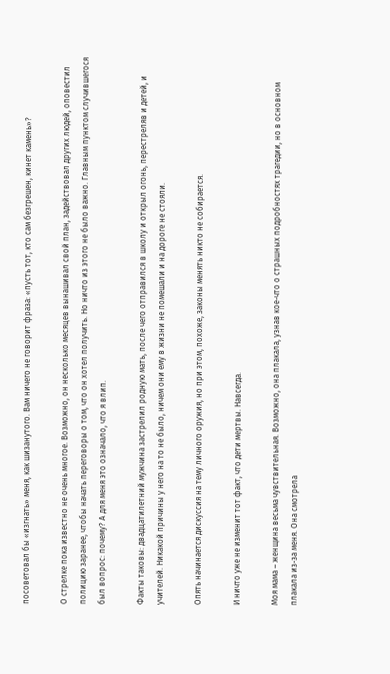посоветовал бы «изгнать» меня, как шизанутого. Вам ничего не говорит фраза: «пусть тот, кто сам безгрешен, кинет камень»?

О стрелке пока известно не очень многое. Возможно, он несколько месяцев вынашивал свой план, задействовал других людей, оповестил полицию заранее, чтобы начать переговоры о том, что он хотел получить. Но ничто из этого не было важно. Главным пунктом случившегося был вопрос: почему? А для меня это означало, что я влип.

Факты таковы: двадцатилетний мужчина застрелил родную мать, после чего отправился в школу и открыл огонь, перестреляв и детей, и учителей. Никакой причины у него на то не было, ничем они ему в жизни не помешали и на дороге не стояли.

Опять начинается дискуссия на тему личного оружия, но при этом, похоже, законы менять никто не собирается.

И ничто уже не изменит тот факт, что дети мертвы. Навсегда.

Моя мама – женщина весьма чувствительная. Возможно, она плакала, узнав кое-что о страшных подробностях трагедии, но в основном плакала из-за меня. Она смотрела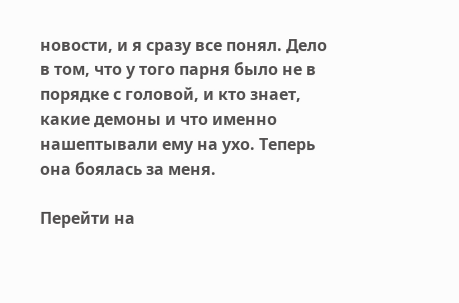новости, и я сразу все понял. Дело в том, что у того парня было не в порядке с головой, и кто знает, какие демоны и что именно нашептывали ему на ухо. Теперь она боялась за меня.

Перейти на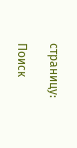страницу:

Поиск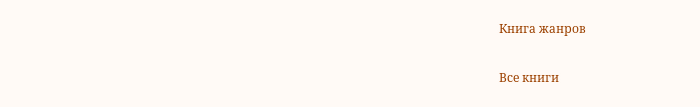Книга жанров

Все книги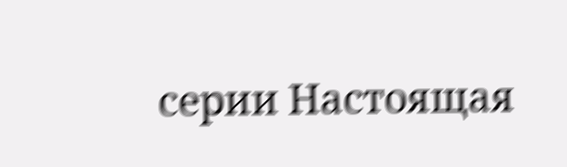серии Настоящая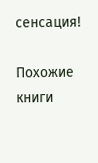сенсация!

Похожие книги